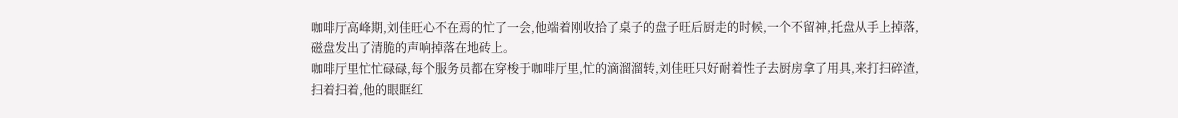咖啡厅高峰期,刘佳旺心不在焉的忙了一会,他端着刚收拾了桌子的盘子旺后厨走的时候,一个不留神,托盘从手上掉落,磁盘发出了清脆的声响掉落在地砖上。
咖啡厅里忙忙碌碌,每个服务员都在穿梭于咖啡厅里,忙的滴溜溜转,刘佳旺只好耐着性子去厨房拿了用具,来打扫碎渣,扫着扫着,他的眼眶红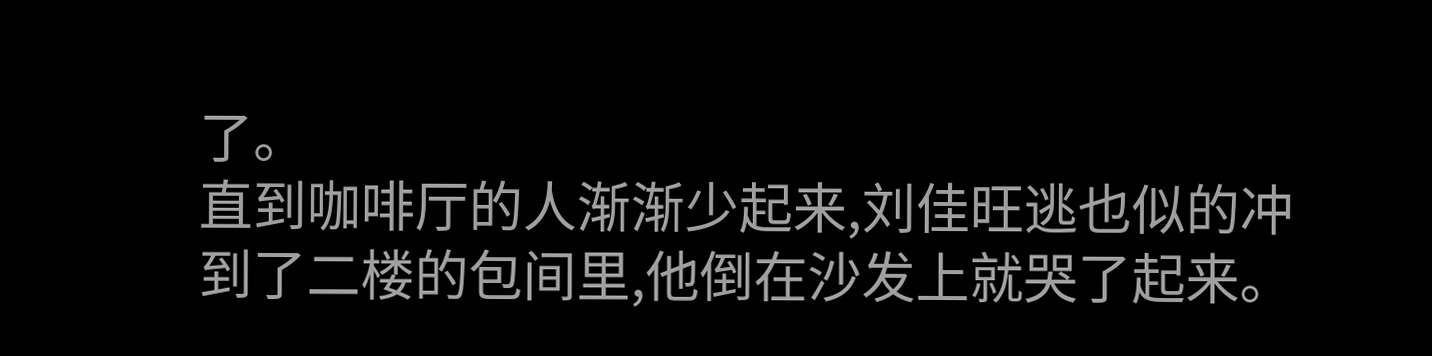了。
直到咖啡厅的人渐渐少起来,刘佳旺逃也似的冲到了二楼的包间里,他倒在沙发上就哭了起来。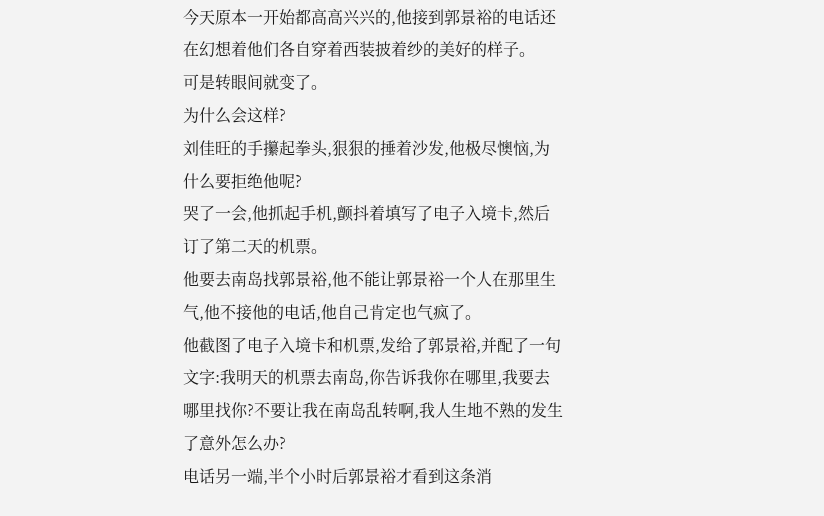今天原本一开始都高高兴兴的,他接到郭景裕的电话还在幻想着他们各自穿着西装披着纱的美好的样子。
可是转眼间就变了。
为什么会这样?
刘佳旺的手攥起拳头,狠狠的捶着沙发,他极尽懊恼,为什么要拒绝他呢?
哭了一会,他抓起手机,颤抖着填写了电子入境卡,然后订了第二天的机票。
他要去南岛找郭景裕,他不能让郭景裕一个人在那里生气,他不接他的电话,他自己肯定也气疯了。
他截图了电子入境卡和机票,发给了郭景裕,并配了一句文字:我明天的机票去南岛,你告诉我你在哪里,我要去哪里找你?不要让我在南岛乱转啊,我人生地不熟的发生了意外怎么办?
电话另一端,半个小时后郭景裕才看到这条消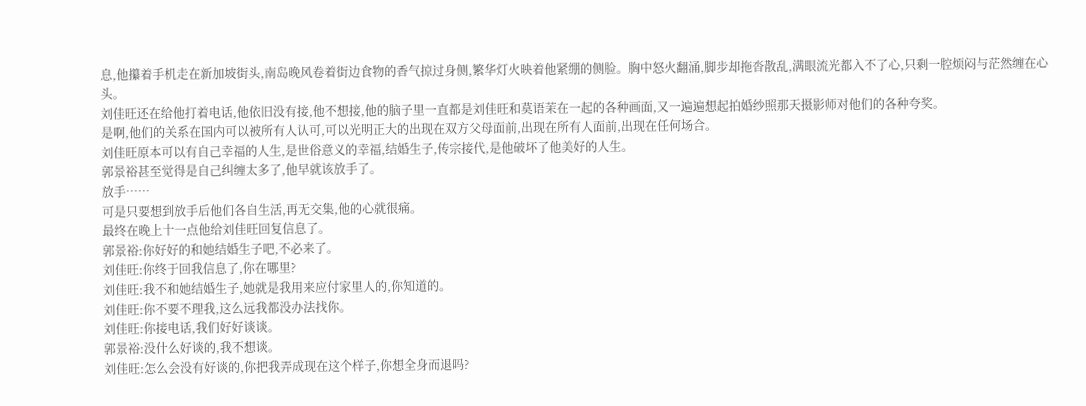息,他攥着手机走在新加坡街头,南岛晚风卷着街边食物的香气掠过身侧,繁华灯火映着他紧绷的侧脸。胸中怒火翻涌,脚步却拖沓散乱,满眼流光都入不了心,只剩一腔烦闷与茫然缠在心头。
刘佳旺还在给他打着电话,他依旧没有接,他不想接,他的脑子里一直都是刘佳旺和莫语茉在一起的各种画面,又一遍遍想起拍婚纱照那天摄影师对他们的各种夸奖。
是啊,他们的关系在国内可以被所有人认可,可以光明正大的出现在双方父母面前,出现在所有人面前,出现在任何场合。
刘佳旺原本可以有自己幸福的人生,是世俗意义的幸福,结婚生子,传宗接代,是他破坏了他美好的人生。
郭景裕甚至觉得是自己纠缠太多了,他早就该放手了。
放手……
可是只要想到放手后他们各自生活,再无交集,他的心就很痛。
最终在晚上十一点他给刘佳旺回复信息了。
郭景裕:你好好的和她结婚生子吧,不必来了。
刘佳旺:你终于回我信息了,你在哪里?
刘佳旺:我不和她结婚生子,她就是我用来应付家里人的,你知道的。
刘佳旺:你不要不理我,这么远我都没办法找你。
刘佳旺:你接电话,我们好好谈谈。
郭景裕:没什么好谈的,我不想谈。
刘佳旺:怎么会没有好谈的,你把我弄成现在这个样子,你想全身而退吗?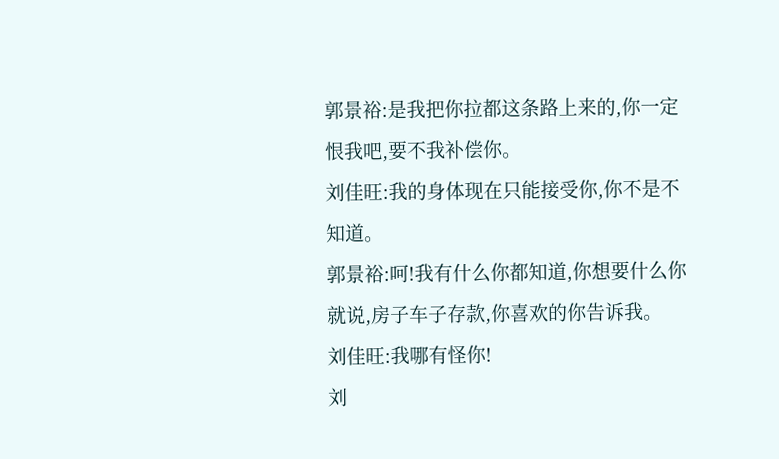郭景裕:是我把你拉都这条路上来的,你一定恨我吧,要不我补偿你。
刘佳旺:我的身体现在只能接受你,你不是不知道。
郭景裕:呵!我有什么你都知道,你想要什么你就说,房子车子存款,你喜欢的你告诉我。
刘佳旺:我哪有怪你!
刘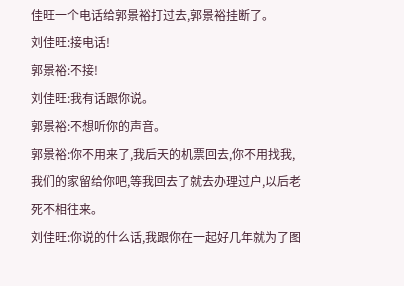佳旺一个电话给郭景裕打过去,郭景裕挂断了。
刘佳旺:接电话!
郭景裕:不接!
刘佳旺:我有话跟你说。
郭景裕:不想听你的声音。
郭景裕:你不用来了,我后天的机票回去,你不用找我,我们的家留给你吧,等我回去了就去办理过户,以后老死不相往来。
刘佳旺:你说的什么话,我跟你在一起好几年就为了图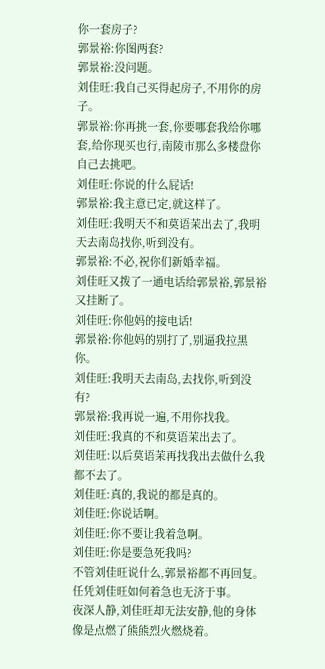你一套房子?
郭景裕:你图两套?
郭景裕:没问题。
刘佳旺:我自己买得起房子,不用你的房子。
郭景裕:你再挑一套,你要哪套我给你哪套,给你现买也行,南陵市那么多楼盘你自己去挑吧。
刘佳旺:你说的什么屁话!
郭景裕:我主意已定,就这样了。
刘佳旺:我明天不和莫语茉出去了,我明天去南岛找你,听到没有。
郭景裕:不必,祝你们新婚幸福。
刘佳旺又拨了一通电话给郭景裕,郭景裕又挂断了。
刘佳旺:你他妈的接电话!
郭景裕:你他妈的别打了,别逼我拉黑你。
刘佳旺:我明天去南岛,去找你,听到没有?
郭景裕:我再说一遍,不用你找我。
刘佳旺:我真的不和莫语茉出去了。
刘佳旺:以后莫语茉再找我出去做什么我都不去了。
刘佳旺:真的,我说的都是真的。
刘佳旺:你说话啊。
刘佳旺:你不要让我着急啊。
刘佳旺:你是要急死我吗?
不管刘佳旺说什么,郭景裕都不再回复。
任凭刘佳旺如何着急也无济于事。
夜深人静,刘佳旺却无法安静,他的身体像是点燃了熊熊烈火燃烧着。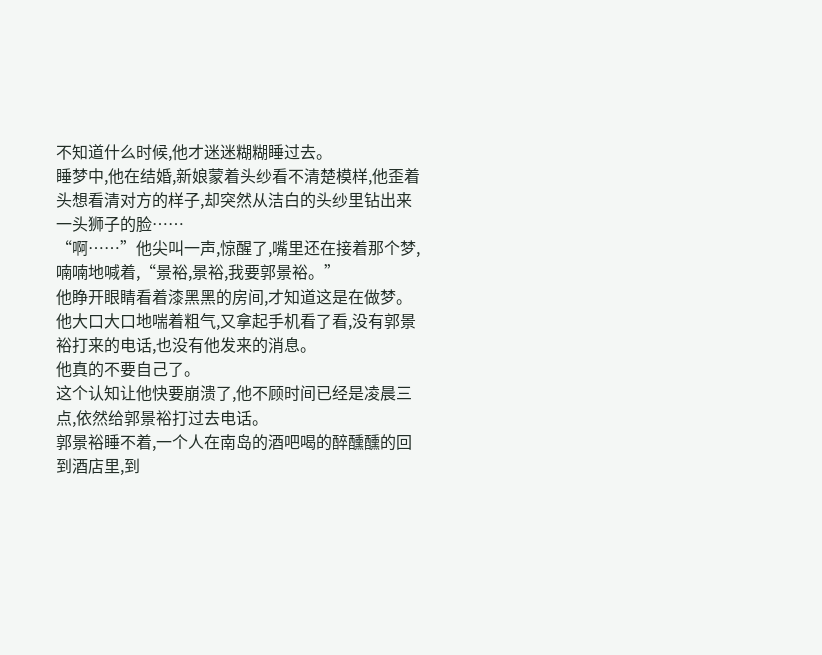不知道什么时候,他才迷迷糊糊睡过去。
睡梦中,他在结婚,新娘蒙着头纱看不清楚模样,他歪着头想看清对方的样子,却突然从洁白的头纱里钻出来一头狮子的脸……
“啊……”他尖叫一声,惊醒了,嘴里还在接着那个梦,喃喃地喊着,“景裕,景裕,我要郭景裕。”
他睁开眼睛看着漆黑黑的房间,才知道这是在做梦。
他大口大口地喘着粗气,又拿起手机看了看,没有郭景裕打来的电话,也没有他发来的消息。
他真的不要自己了。
这个认知让他快要崩溃了,他不顾时间已经是凌晨三点,依然给郭景裕打过去电话。
郭景裕睡不着,一个人在南岛的酒吧喝的醉醺醺的回到酒店里,到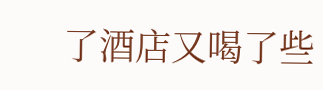了酒店又喝了些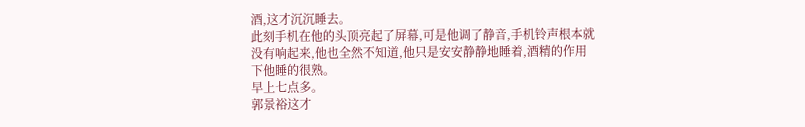酒,这才沉沉睡去。
此刻手机在他的头顶亮起了屏幕,可是他调了静音,手机铃声根本就没有响起来,他也全然不知道,他只是安安静静地睡着,酒精的作用下他睡的很熟。
早上七点多。
郭景裕这才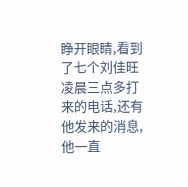睁开眼睛,看到了七个刘佳旺凌晨三点多打来的电话,还有他发来的消息,他一直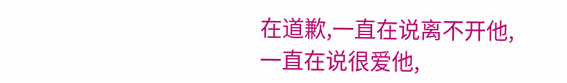在道歉,一直在说离不开他,一直在说很爱他,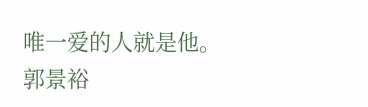唯一爱的人就是他。
郭景裕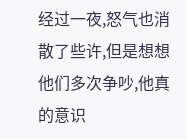经过一夜,怒气也消散了些许,但是想想他们多次争吵,他真的意识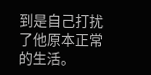到是自己打扰了他原本正常的生活。